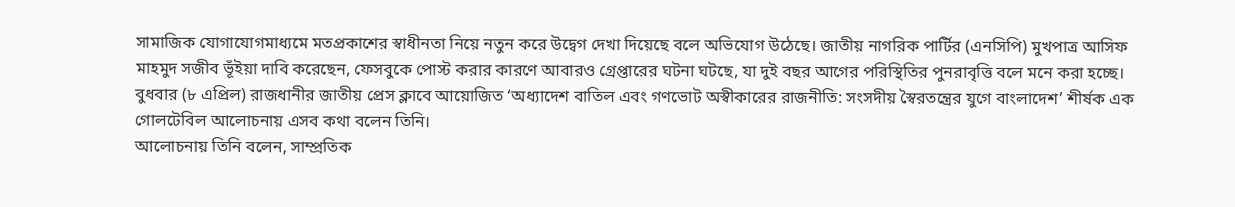সামাজিক যোগাযোগমাধ্যমে মতপ্রকাশের স্বাধীনতা নিয়ে নতুন করে উদ্বেগ দেখা দিয়েছে বলে অভিযোগ উঠেছে। জাতীয় নাগরিক পার্টির (এনসিপি) মুখপাত্র আসিফ মাহমুদ সজীব ভূঁইয়া দাবি করেছেন, ফেসবুকে পোস্ট করার কারণে আবারও গ্রেপ্তারের ঘটনা ঘটছে, যা দুই বছর আগের পরিস্থিতির পুনরাবৃত্তি বলে মনে করা হচ্ছে।
বুধবার (৮ এপ্রিল) রাজধানীর জাতীয় প্রেস ক্লাবে আয়োজিত ‘অধ্যাদেশ বাতিল এবং গণভোট অস্বীকারের রাজনীতি: সংসদীয় স্বৈরতন্ত্রের যুগে বাংলাদেশ’ শীর্ষক এক গোলটেবিল আলোচনায় এসব কথা বলেন তিনি।
আলোচনায় তিনি বলেন, সাম্প্রতিক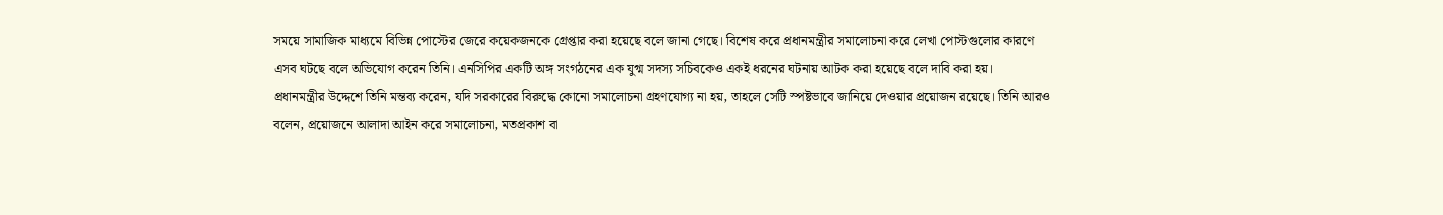সময়ে সামাজিক মাধ্যমে বিভিন্ন পোস্টের জেরে কয়েকজনকে গ্রেপ্তার করা হয়েছে বলে জানা গেছে। বিশেষ করে প্রধানমন্ত্রীর সমালোচনা করে লেখা পোস্টগুলোর কারণে এসব ঘটছে বলে অভিযোগ করেন তিনি। এনসিপির একটি অঙ্গ সংগঠনের এক যুগ্ম সদস্য সচিবকেও একই ধরনের ঘটনায় আটক করা হয়েছে বলে দাবি করা হয়।
প্রধানমন্ত্রীর উদ্দেশে তিনি মন্তব্য করেন, যদি সরকারের বিরুদ্ধে কোনো সমালোচনা গ্রহণযোগ্য না হয়, তাহলে সেটি স্পষ্টভাবে জানিয়ে দেওয়ার প্রয়োজন রয়েছে। তিনি আরও বলেন, প্রয়োজনে আলাদা আইন করে সমালোচনা, মতপ্রকাশ বা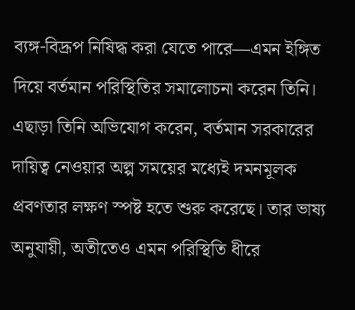ব্যঙ্গ-বিদ্রূপ নিষিদ্ধ করা যেতে পারে—এমন ইঙ্গিত দিয়ে বর্তমান পরিস্থিতির সমালোচনা করেন তিনি।
এছাড়া তিনি অভিযোগ করেন, বর্তমান সরকারের দায়িত্ব নেওয়ার অল্প সময়ের মধ্যেই দমনমূলক প্রবণতার লক্ষণ স্পষ্ট হতে শুরু করেছে। তার ভাষ্য অনুযায়ী, অতীতেও এমন পরিস্থিতি ধীরে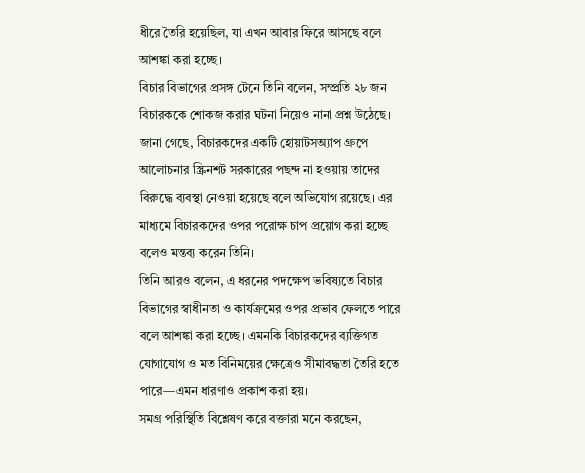ধীরে তৈরি হয়েছিল, যা এখন আবার ফিরে আসছে বলে আশঙ্কা করা হচ্ছে।
বিচার বিভাগের প্রসঙ্গ টেনে তিনি বলেন, সম্প্রতি ২৮ জন বিচারককে শোকজ করার ঘটনা নিয়েও নানা প্রশ্ন উঠেছে। জানা গেছে, বিচারকদের একটি হোয়াটসঅ্যাপ গ্রুপে আলোচনার স্ক্রিনশট সরকারের পছন্দ না হওয়ায় তাদের বিরুদ্ধে ব্যবস্থা নেওয়া হয়েছে বলে অভিযোগ রয়েছে। এর মাধ্যমে বিচারকদের ওপর পরোক্ষ চাপ প্রয়োগ করা হচ্ছে বলেও মন্তব্য করেন তিনি।
তিনি আরও বলেন, এ ধরনের পদক্ষেপ ভবিষ্যতে বিচার বিভাগের স্বাধীনতা ও কার্যক্রমের ওপর প্রভাব ফেলতে পারে বলে আশঙ্কা করা হচ্ছে। এমনকি বিচারকদের ব্যক্তিগত যোগাযোগ ও মত বিনিময়ের ক্ষেত্রেও সীমাবদ্ধতা তৈরি হতে পারে—এমন ধারণাও প্রকাশ করা হয়।
সমগ্র পরিস্থিতি বিশ্লেষণ করে বক্তারা মনে করছেন,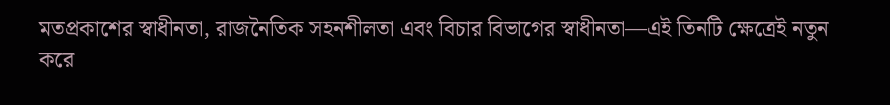মতপ্রকাশের স্বাধীনতা, রাজনৈতিক সহনশীলতা এবং বিচার বিভাগের স্বাধীনতা—এই তিনটি ক্ষেত্রেই নতুন করে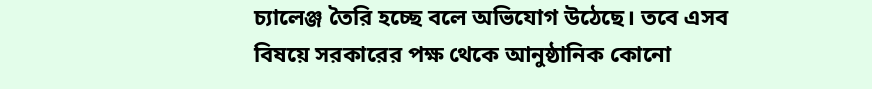চ্যালেঞ্জ তৈরি হচ্ছে বলে অভিযোগ উঠেছে। তবে এসব বিষয়ে সরকারের পক্ষ থেকে আনুষ্ঠানিক কোনো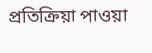প্রতিক্রিয়া পাওয়া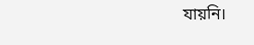যায়নি।